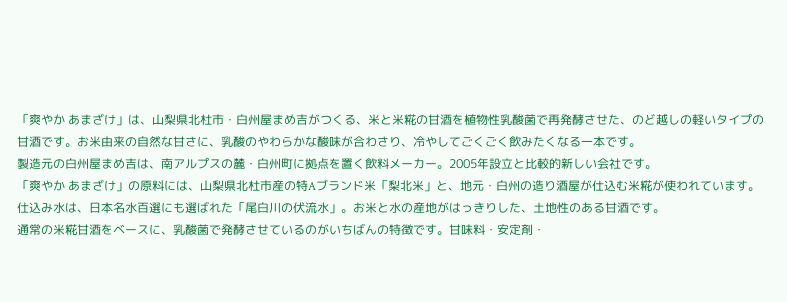「爽やか あまざけ」は、山梨県北杜市・白州屋まめ吉がつくる、米と米糀の甘酒を植物性乳酸菌で再発酵させた、のど越しの軽いタイプの甘酒です。お米由来の自然な甘さに、乳酸のやわらかな酸味が合わさり、冷やしてごくごく飲みたくなる一本です。
製造元の白州屋まめ吉は、南アルプスの麓・白州町に拠点を置く飲料メーカー。2005年設立と比較的新しい会社です。
「爽やか あまざけ」の原料には、山梨県北杜市産の特Aブランド米「梨北米」と、地元・白州の造り酒屋が仕込む米糀が使われています。仕込み水は、日本名水百選にも選ばれた「尾白川の伏流水」。お米と水の産地がはっきりした、土地性のある甘酒です。
通常の米糀甘酒をベースに、乳酸菌で発酵させているのがいちばんの特徴です。甘味料・安定剤・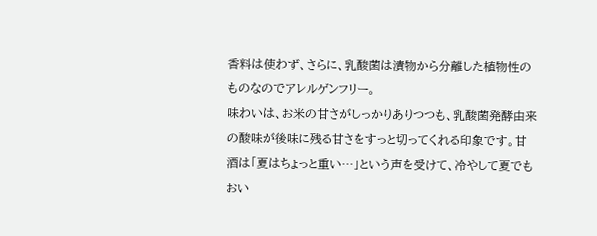香料は使わず、さらに、乳酸菌は漬物から分離した植物性のものなのでアレルゲンフリー。
味わいは、お米の甘さがしっかりありつつも、乳酸菌発酵由来の酸味が後味に残る甘さをすっと切ってくれる印象です。甘酒は「夏はちょっと重い…」という声を受けて、冷やして夏でもおい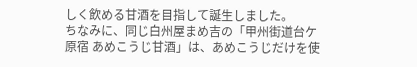しく飲める甘酒を目指して誕生しました。
ちなみに、同じ白州屋まめ吉の「甲州街道台ケ原宿 あめこうじ甘酒」は、あめこうじだけを使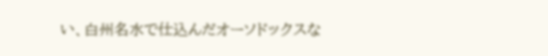い、白州名水で仕込んだオーソドックスな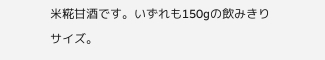米糀甘酒です。いずれも150gの飲みきりサイズ。